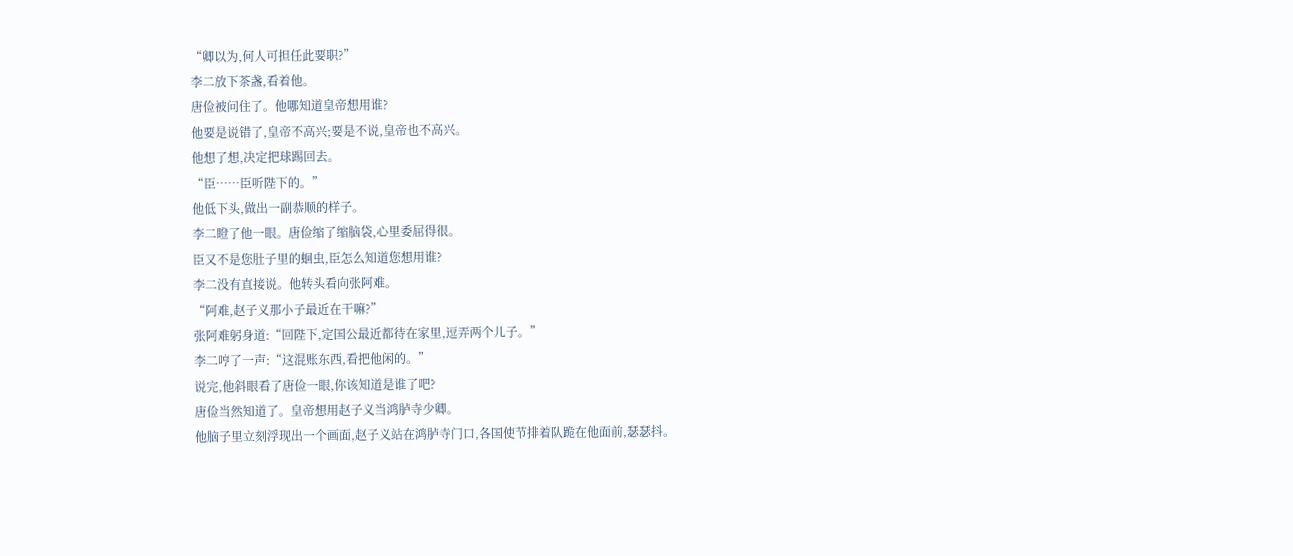“卿以为,何人可担任此要职?”
李二放下茶盏,看着他。
唐俭被问住了。他哪知道皇帝想用谁?
他要是说错了,皇帝不高兴;要是不说,皇帝也不高兴。
他想了想,决定把球踢回去。
“臣……臣听陛下的。”
他低下头,做出一副恭顺的样子。
李二瞪了他一眼。唐俭缩了缩脑袋,心里委屈得很。
臣又不是您肚子里的蛔虫,臣怎么知道您想用谁?
李二没有直接说。他转头看向张阿难。
“阿难,赵子义那小子最近在干嘛?”
张阿难躬身道:“回陛下,定国公最近都待在家里,逗弄两个儿子。”
李二哼了一声:“这混账东西,看把他闲的。”
说完,他斜眼看了唐俭一眼,你该知道是谁了吧?
唐俭当然知道了。皇帝想用赵子义当鸿胪寺少卿。
他脑子里立刻浮现出一个画面,赵子义站在鸿胪寺门口,各国使节排着队跪在他面前,瑟瑟抖。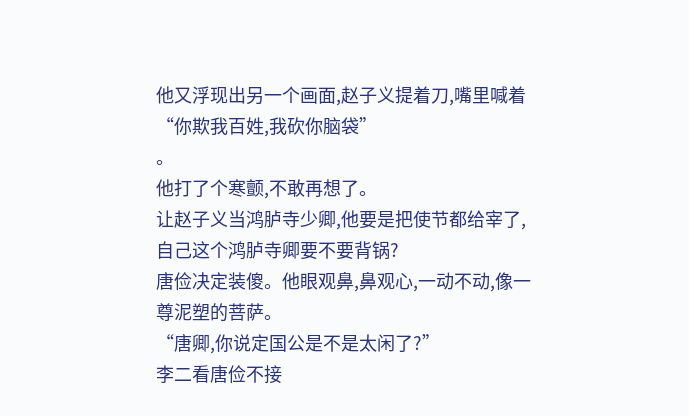他又浮现出另一个画面,赵子义提着刀,嘴里喊着“你欺我百姓,我砍你脑袋”
。
他打了个寒颤,不敢再想了。
让赵子义当鸿胪寺少卿,他要是把使节都给宰了,自己这个鸿胪寺卿要不要背锅?
唐俭决定装傻。他眼观鼻,鼻观心,一动不动,像一尊泥塑的菩萨。
“唐卿,你说定国公是不是太闲了?”
李二看唐俭不接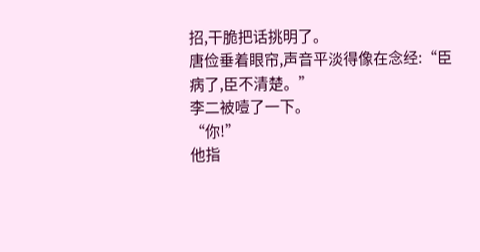招,干脆把话挑明了。
唐俭垂着眼帘,声音平淡得像在念经:“臣病了,臣不清楚。”
李二被噎了一下。
“你!”
他指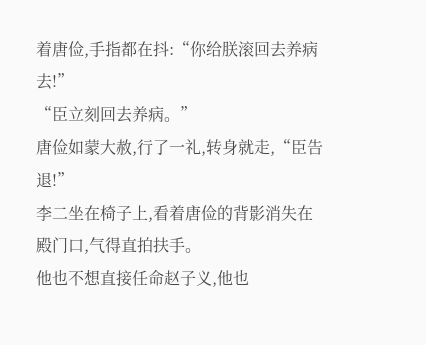着唐俭,手指都在抖:“你给朕滚回去养病去!”
“臣立刻回去养病。”
唐俭如蒙大赦,行了一礼,转身就走,“臣告退!”
李二坐在椅子上,看着唐俭的背影消失在殿门口,气得直拍扶手。
他也不想直接任命赵子义,他也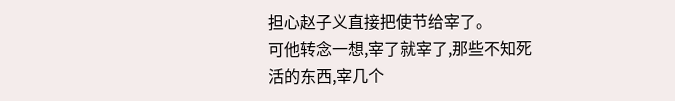担心赵子义直接把使节给宰了。
可他转念一想,宰了就宰了,那些不知死活的东西,宰几个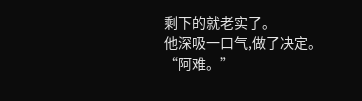剩下的就老实了。
他深吸一口气,做了决定。
“阿难。”